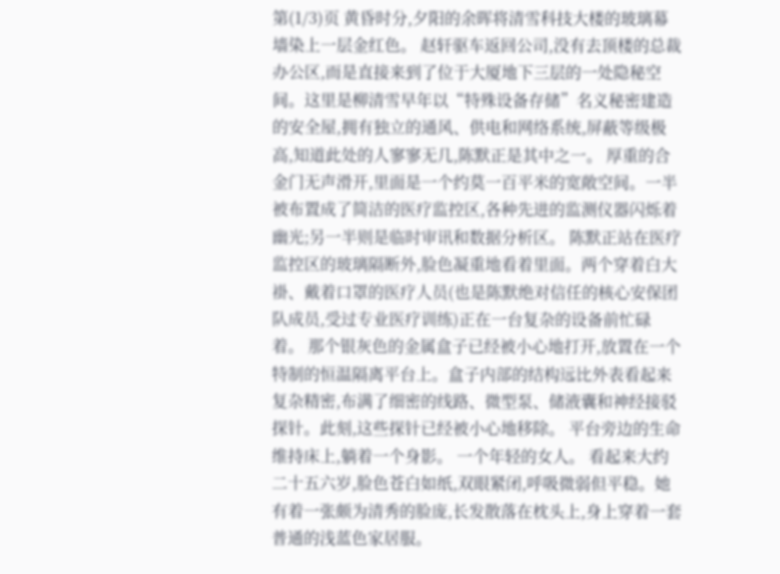第(1/3)页 黄昏时分,夕阳的余晖将清雪科技大楼的玻璃幕墙染上一层金红色。 赵轩驱车返回公司,没有去顶楼的总裁办公区,而是直接来到了位于大厦地下三层的一处隐秘空间。这里是柳清雪早年以“特殊设备存储”名义秘密建造的安全屋,拥有独立的通风、供电和网络系统,屏蔽等级极高,知道此处的人寥寥无几,陈默正是其中之一。 厚重的合金门无声滑开,里面是一个约莫一百平米的宽敞空间。一半被布置成了简洁的医疗监控区,各种先进的监测仪器闪烁着幽光;另一半则是临时审讯和数据分析区。 陈默正站在医疗监控区的玻璃隔断外,脸色凝重地看着里面。两个穿着白大褂、戴着口罩的医疗人员(也是陈默绝对信任的核心安保团队成员,受过专业医疗训练)正在一台复杂的设备前忙碌着。 那个银灰色的金属盒子已经被小心地打开,放置在一个特制的恒温隔离平台上。盒子内部的结构远比外表看起来复杂精密,布满了细密的线路、微型泵、储液囊和神经接驳探针。此刻,这些探针已经被小心地移除。 平台旁边的生命维持床上,躺着一个身影。 一个年轻的女人。 看起来大约二十五六岁,脸色苍白如纸,双眼紧闭,呼吸微弱但平稳。她有着一张颇为清秀的脸庞,长发散落在枕头上,身上穿着一套普通的浅蓝色家居服。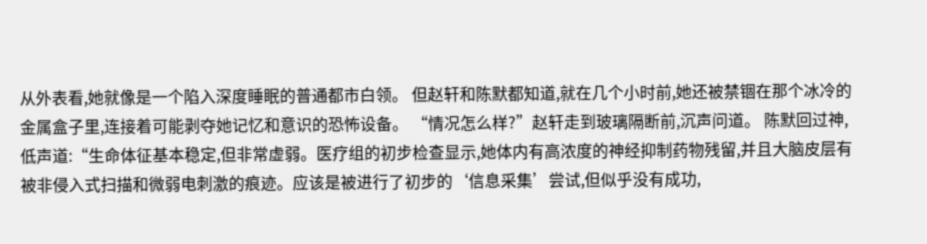从外表看,她就像是一个陷入深度睡眠的普通都市白领。 但赵轩和陈默都知道,就在几个小时前,她还被禁锢在那个冰冷的金属盒子里,连接着可能剥夺她记忆和意识的恐怖设备。 “情况怎么样?”赵轩走到玻璃隔断前,沉声问道。 陈默回过神,低声道:“生命体征基本稳定,但非常虚弱。医疗组的初步检查显示,她体内有高浓度的神经抑制药物残留,并且大脑皮层有被非侵入式扫描和微弱电刺激的痕迹。应该是被进行了初步的‘信息采集’尝试,但似乎没有成功,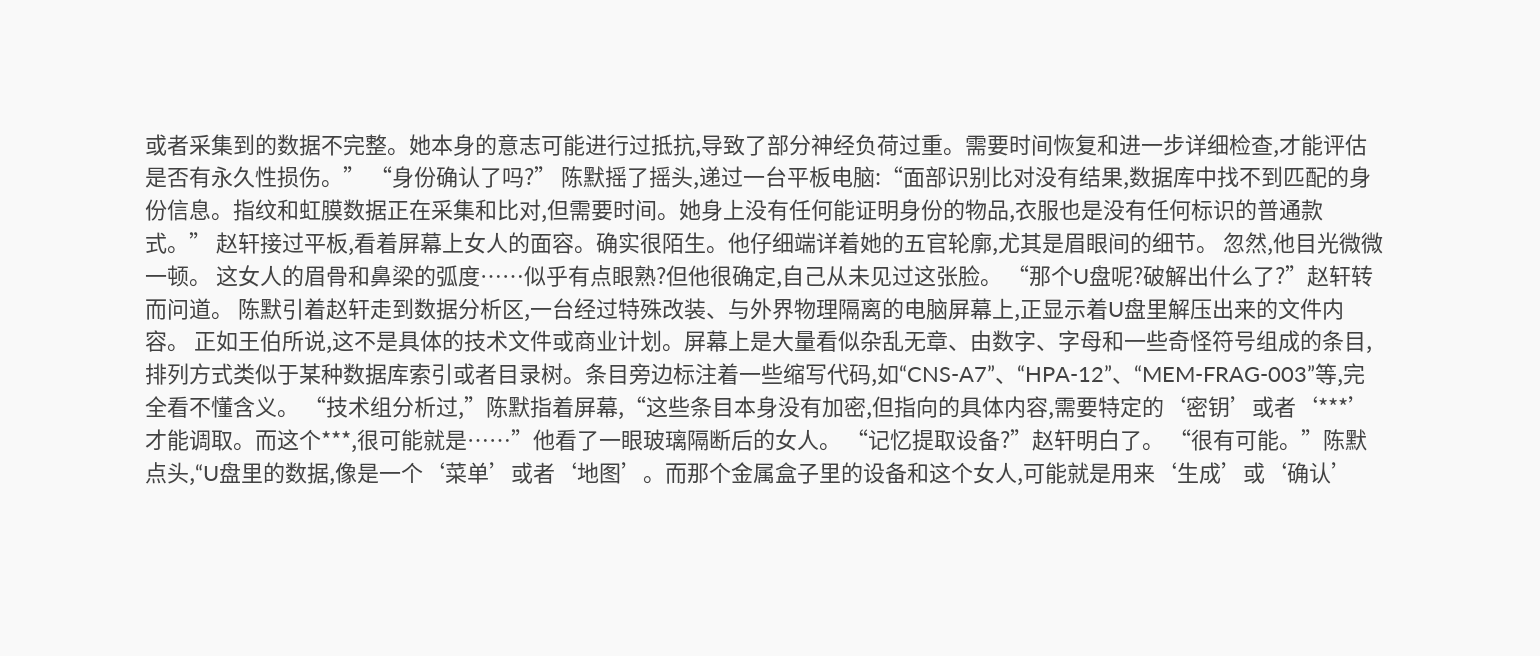或者采集到的数据不完整。她本身的意志可能进行过抵抗,导致了部分神经负荷过重。需要时间恢复和进一步详细检查,才能评估是否有永久性损伤。” “身份确认了吗?” 陈默摇了摇头,递过一台平板电脑:“面部识别比对没有结果,数据库中找不到匹配的身份信息。指纹和虹膜数据正在采集和比对,但需要时间。她身上没有任何能证明身份的物品,衣服也是没有任何标识的普通款式。” 赵轩接过平板,看着屏幕上女人的面容。确实很陌生。他仔细端详着她的五官轮廓,尤其是眉眼间的细节。 忽然,他目光微微一顿。 这女人的眉骨和鼻梁的弧度……似乎有点眼熟?但他很确定,自己从未见过这张脸。 “那个U盘呢?破解出什么了?”赵轩转而问道。 陈默引着赵轩走到数据分析区,一台经过特殊改装、与外界物理隔离的电脑屏幕上,正显示着U盘里解压出来的文件内容。 正如王伯所说,这不是具体的技术文件或商业计划。屏幕上是大量看似杂乱无章、由数字、字母和一些奇怪符号组成的条目,排列方式类似于某种数据库索引或者目录树。条目旁边标注着一些缩写代码,如“CNS-A7”、“HPA-12”、“MEM-FRAG-003”等,完全看不懂含义。 “技术组分析过,”陈默指着屏幕,“这些条目本身没有加密,但指向的具体内容,需要特定的‘密钥’或者‘***’才能调取。而这个***,很可能就是……”他看了一眼玻璃隔断后的女人。 “记忆提取设备?”赵轩明白了。 “很有可能。”陈默点头,“U盘里的数据,像是一个‘菜单’或者‘地图’。而那个金属盒子里的设备和这个女人,可能就是用来‘生成’或‘确认’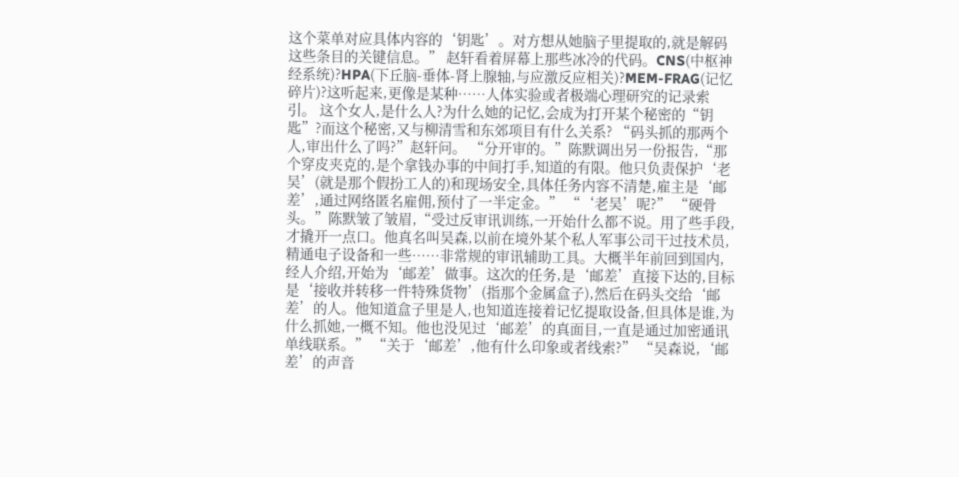这个菜单对应具体内容的‘钥匙’。对方想从她脑子里提取的,就是解码这些条目的关键信息。” 赵轩看着屏幕上那些冰冷的代码。CNS(中枢神经系统)?HPA(下丘脑-垂体-肾上腺轴,与应激反应相关)?MEM-FRAG(记忆碎片)?这听起来,更像是某种……人体实验或者极端心理研究的记录索引。 这个女人,是什么人?为什么她的记忆,会成为打开某个秘密的“钥匙”?而这个秘密,又与柳清雪和东郊项目有什么关系? “码头抓的那两个人,审出什么了吗?”赵轩问。 “分开审的。”陈默调出另一份报告,“那个穿皮夹克的,是个拿钱办事的中间打手,知道的有限。他只负责保护‘老吴’(就是那个假扮工人的)和现场安全,具体任务内容不清楚,雇主是‘邮差’,通过网络匿名雇佣,预付了一半定金。” “‘老吴’呢?” “硬骨头。”陈默皱了皱眉,“受过反审讯训练,一开始什么都不说。用了些手段,才撬开一点口。他真名叫吴森,以前在境外某个私人军事公司干过技术员,精通电子设备和一些……非常规的审讯辅助工具。大概半年前回到国内,经人介绍,开始为‘邮差’做事。这次的任务,是‘邮差’直接下达的,目标是‘接收并转移一件特殊货物’(指那个金属盒子),然后在码头交给‘邮差’的人。他知道盒子里是人,也知道连接着记忆提取设备,但具体是谁,为什么抓她,一概不知。他也没见过‘邮差’的真面目,一直是通过加密通讯单线联系。” “关于‘邮差’,他有什么印象或者线索?” “吴森说,‘邮差’的声音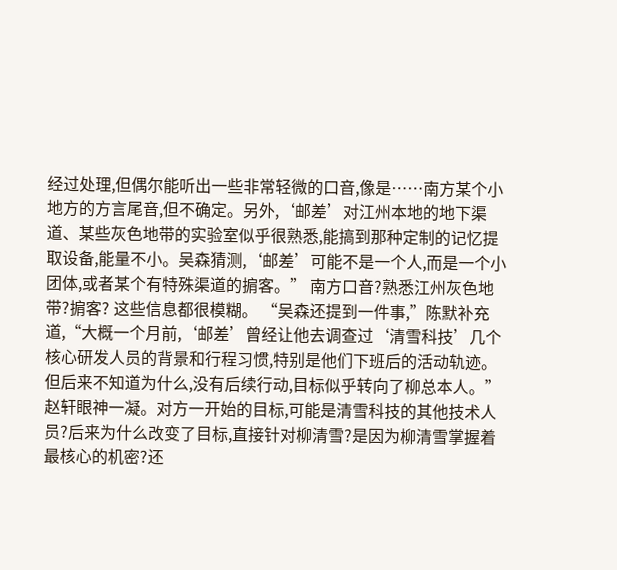经过处理,但偶尔能听出一些非常轻微的口音,像是……南方某个小地方的方言尾音,但不确定。另外,‘邮差’对江州本地的地下渠道、某些灰色地带的实验室似乎很熟悉,能搞到那种定制的记忆提取设备,能量不小。吴森猜测,‘邮差’可能不是一个人,而是一个小团体,或者某个有特殊渠道的掮客。” 南方口音?熟悉江州灰色地带?掮客? 这些信息都很模糊。 “吴森还提到一件事,”陈默补充道,“大概一个月前,‘邮差’曾经让他去调查过‘清雪科技’几个核心研发人员的背景和行程习惯,特别是他们下班后的活动轨迹。但后来不知道为什么,没有后续行动,目标似乎转向了柳总本人。” 赵轩眼神一凝。对方一开始的目标,可能是清雪科技的其他技术人员?后来为什么改变了目标,直接针对柳清雪?是因为柳清雪掌握着最核心的机密?还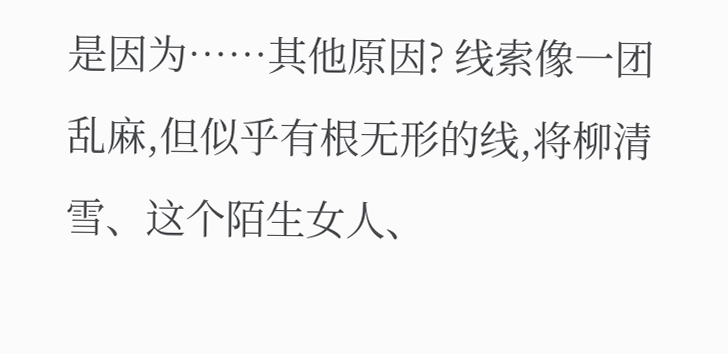是因为……其他原因? 线索像一团乱麻,但似乎有根无形的线,将柳清雪、这个陌生女人、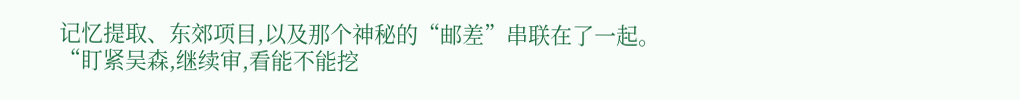记忆提取、东郊项目,以及那个神秘的“邮差”串联在了一起。 “盯紧吴森,继续审,看能不能挖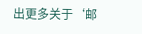出更多关于‘邮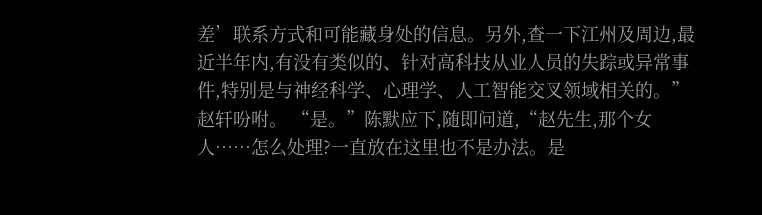差’联系方式和可能藏身处的信息。另外,查一下江州及周边,最近半年内,有没有类似的、针对高科技从业人员的失踪或异常事件,特别是与神经科学、心理学、人工智能交叉领域相关的。”赵轩吩咐。 “是。”陈默应下,随即问道,“赵先生,那个女人……怎么处理?一直放在这里也不是办法。是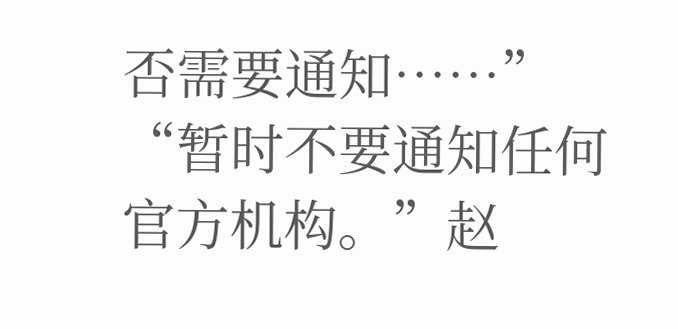否需要通知……” “暂时不要通知任何官方机构。”赵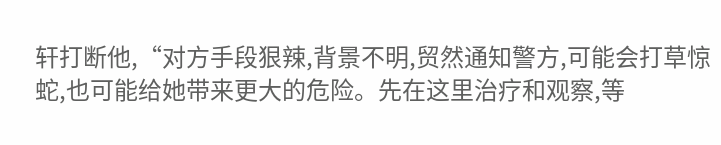轩打断他,“对方手段狠辣,背景不明,贸然通知警方,可能会打草惊蛇,也可能给她带来更大的危险。先在这里治疗和观察,等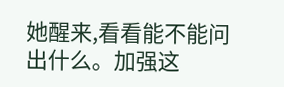她醒来,看看能不能问出什么。加强这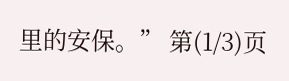里的安保。” 第(1/3)页